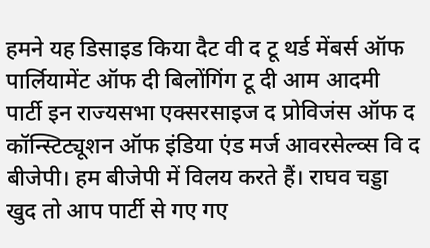हमने यह डिसाइड किया दैट वी द टू थर्ड मेंबर्स ऑफ पार्लियामेंट ऑफ दी बिलोंगिंग टू दी आम आदमी पार्टी इन राज्यसभा एक्सरसाइज द प्रोविजंस ऑफ द कॉन्स्टिट्यूशन ऑफ इंडिया एंड मर्ज आवरसेल्व्स वि द बीजेपी। हम बीजेपी में विलय करते हैं। राघव चड्डा खुद तो आप पार्टी से गए गए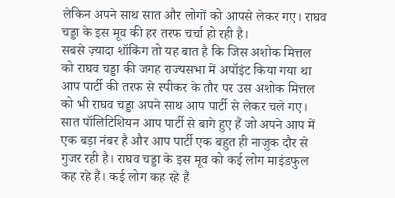लेकिन अपने साथ सात और लोगों को आपसे लेकर गए। राघव चड्डा के इस मूव की हर तरफ चर्चा हो रही है।
सबसे ज़्यादा शॉकिंग तो यह बात है कि जिस अशोक मित्तल को राघव चड्डा की जगह राज्यसभा में अपॉइंट किया गया था आप पार्टी की तरफ से स्पीकर के तौर पर उस अशोक मित्तल को भी राघव चड्डा अपने साथ आप पार्टी से लेकर चले गए। सात पॉलिटिशियन आप पार्टी से बागे हुए हैं जो अपने आप में एक बड़ा नंबर है और आप पार्टी एक बहुत ही नाजुक दौर से गुजर रही है। राघव चड्डा के इस मूव को कई लोग माइंडफुल कह रहे हैं। कई लोग कह रहे हैं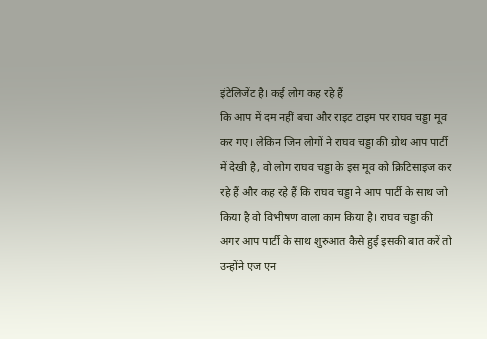इंटेलिजेंट है। कई लोग कह रहे हैं
कि आप में दम नहीं बचा और राइट टाइम पर राघव चड्डा मूव कर गए। लेकिन जिन लोगों ने राघव चड्डा की ग्रोथ आप पार्टी में देखी है, वो लोग राघव चड्डा के इस मूव को क्रिटिसाइज कर रहे हैं और कह रहे हैं कि राघव चड्डा ने आप पार्टी के साथ जो किया है वो विभीषण वाला काम किया है। राघव चड्डा की अगर आप पार्टी के साथ शुरुआत कैसे हुई इसकी बात करें तो उन्होंने एज एन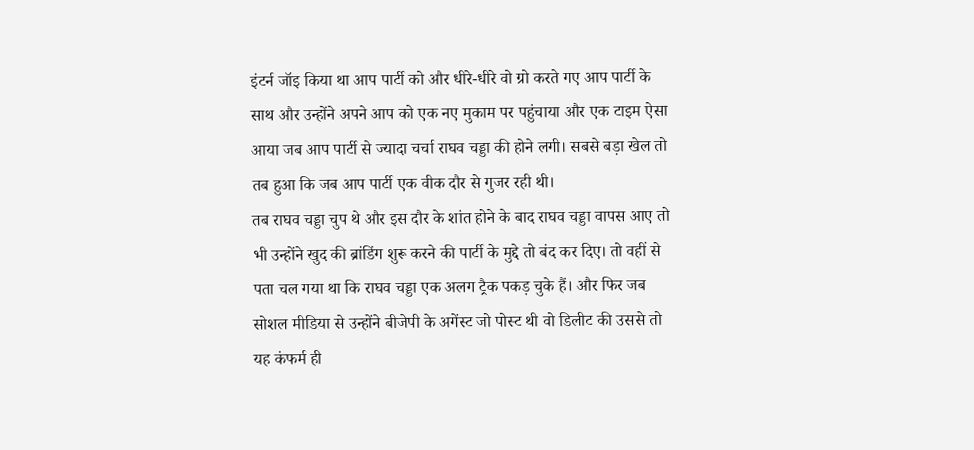इंटर्न जॉइ किया था आप पार्टी को और धीरे-धीरे वो ग्रो करते गए आप पार्टी के साथ और उन्होंने अपने आप को एक नए मुकाम पर पहुंचाया और एक टाइम ऐसा आया जब आप पार्टी से ज्यादा चर्चा राघव चड्डा की होने लगी। सबसे बड़ा खेल तो तब हुआ कि जब आप पार्टी एक वीक दौर से गुजर रही थी।
तब राघव चड्डा चुप थे और इस दौर के शांत होने के बाद राघव चड्डा वापस आए तो भी उन्होंने खुद की ब्रांडिंग शुरू करने की पार्टी के मुद्दे तो बंद कर दिए। तो वहीं से पता चल गया था कि राघव चड्डा एक अलग ट्रैक पकड़ चुके हैं। और फिर जब सोशल मीडिया से उन्होंने बीजेपी के अगेंस्ट जो पोस्ट थी वो डिलीट की उससे तो यह कंफर्म ही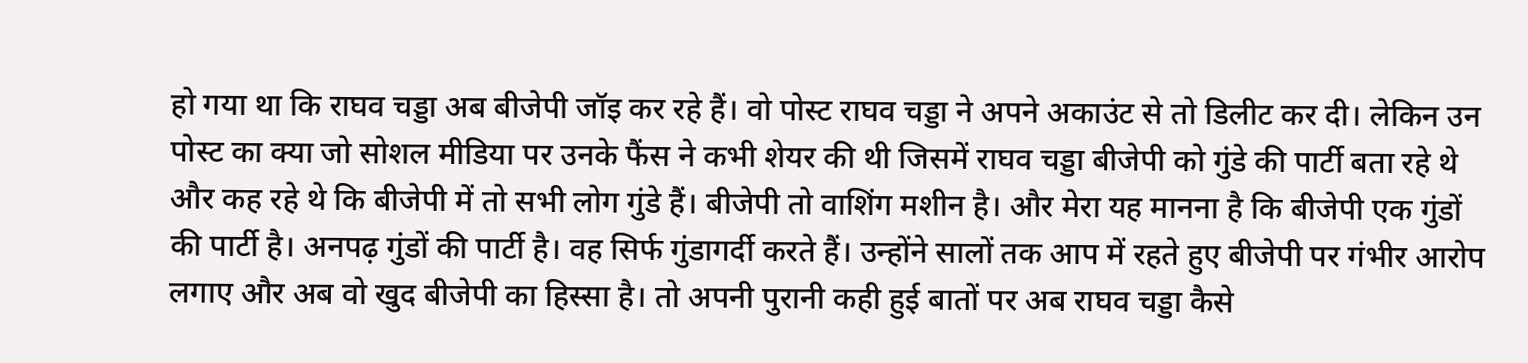हो गया था कि राघव चड्डा अब बीजेपी जॉइ कर रहे हैं। वो पोस्ट राघव चड्डा ने अपने अकाउंट से तो डिलीट कर दी। लेकिन उन पोस्ट का क्या जो सोशल मीडिया पर उनके फैंस ने कभी शेयर की थी जिसमें राघव चड्डा बीजेपी को गुंडे की पार्टी बता रहे थे और कह रहे थे कि बीजेपी में तो सभी लोग गुंडे हैं। बीजेपी तो वाशिंग मशीन है। और मेरा यह मानना है कि बीजेपी एक गुंडों की पार्टी है। अनपढ़ गुंडों की पार्टी है। वह सिर्फ गुंडागर्दी करते हैं। उन्होंने सालों तक आप में रहते हुए बीजेपी पर गंभीर आरोप लगाए और अब वो खुद बीजेपी का हिस्सा है। तो अपनी पुरानी कही हुई बातों पर अब राघव चड्डा कैसे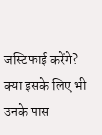जस्टिफाई करेंगे? क्या इसके लिए भी उनके पास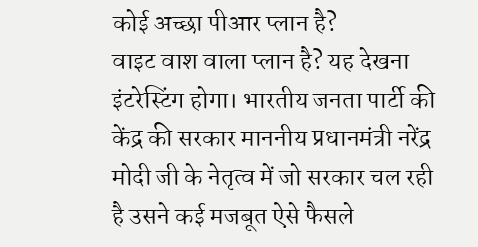कोई अच्छा पीआर प्लान है?
वाइट वाश वाला प्लान है? यह देखना इंटरेस्टिंग होगा। भारतीय जनता पार्टी की केंद्र की सरकार माननीय प्रधानमंत्री नरेंद्र मोदी जी के नेतृत्व में जो सरकार चल रही है उसने कई मजबूत ऐसे फैसले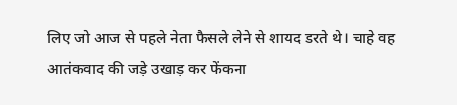लिए जो आज से पहले नेता फैसले लेने से शायद डरते थे। चाहे वह आतंकवाद की जड़े उखाड़ कर फेंकना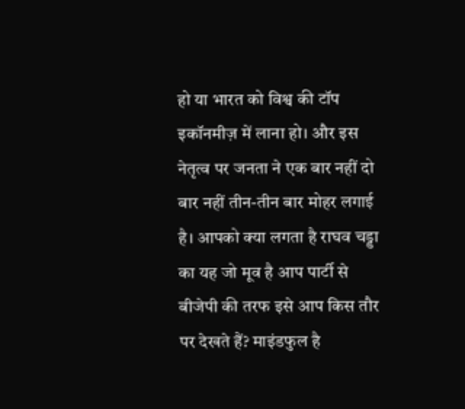हो या भारत को विश्व की टॉप इकॉनमीज़ में लाना हो। और इस नेतृत्व पर जनता ने एक बार नहीं दो बार नहीं तीन-तीन बार मोहर लगाई है। आपको क्या लगता है राघव चड्डा का यह जो मूव है आप पार्टी से बीजेपी की तरफ इसे आप किस तौर पर देखते हैं? माइंडफुल है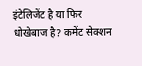इंटेलिजेंट है या फिर धोखेबाज है? कमेंट सेक्शन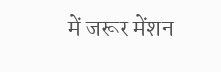में जरूर मेंशन